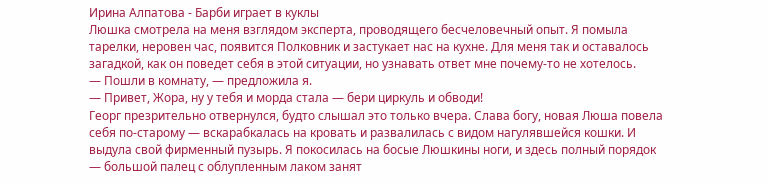Ирина Алпатова - Барби играет в куклы
Люшка смотрела на меня взглядом эксперта, проводящего бесчеловечный опыт. Я помыла тарелки, неровен час, появится Полковник и застукает нас на кухне. Для меня так и оставалось загадкой, как он поведет себя в этой ситуации, но узнавать ответ мне почему-то не хотелось.
— Пошли в комнату, — предложила я.
— Привет, Жора, ну у тебя и морда стала — бери циркуль и обводи!
Георг презрительно отвернулся, будто слышал это только вчера. Слава богу, новая Люша повела себя по-старому — вскарабкалась на кровать и развалилась с видом нагулявшейся кошки. И выдула свой фирменный пузырь. Я покосилась на босые Люшкины ноги, и здесь полный порядок — большой палец с облупленным лаком занят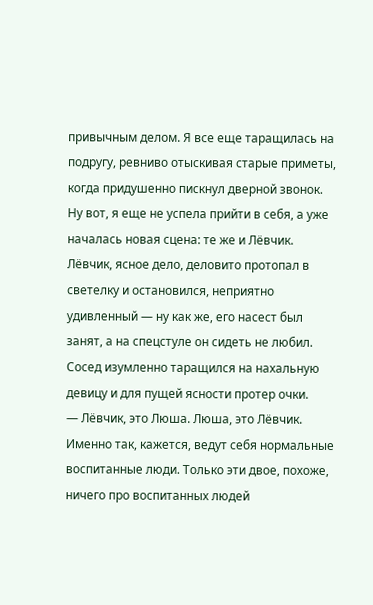привычным делом. Я все еще таращилась на подругу, ревниво отыскивая старые приметы, когда придушенно пискнул дверной звонок. Ну вот, я еще не успела прийти в себя, а уже началась новая сцена: те же и Лёвчик.
Лёвчик, ясное дело, деловито протопал в светелку и остановился, неприятно удивленный — ну как же, его насест был занят, а на спецстуле он сидеть не любил. Сосед изумленно таращился на нахальную девицу и для пущей ясности протер очки.
— Лёвчик, это Люша. Люша, это Лёвчик.
Именно так, кажется, ведут себя нормальные воспитанные люди. Только эти двое, похоже, ничего про воспитанных людей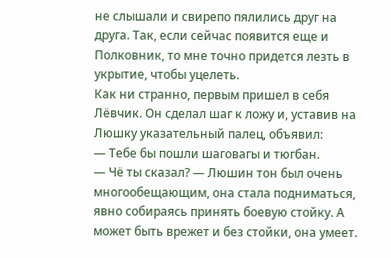не слышали и свирепо пялились друг на друга. Так, если сейчас появится еще и Полковник, то мне точно придется лезть в укрытие, чтобы уцелеть.
Как ни странно, первым пришел в себя Лёвчик. Он сделал шаг к ложу и, уставив на Люшку указательный палец, объявил:
— Тебе бы пошли шаговагы и тюгбан.
— Чё ты сказал? — Люшин тон был очень многообещающим, она стала подниматься, явно собираясь принять боевую стойку. А может быть врежет и без стойки, она умеет.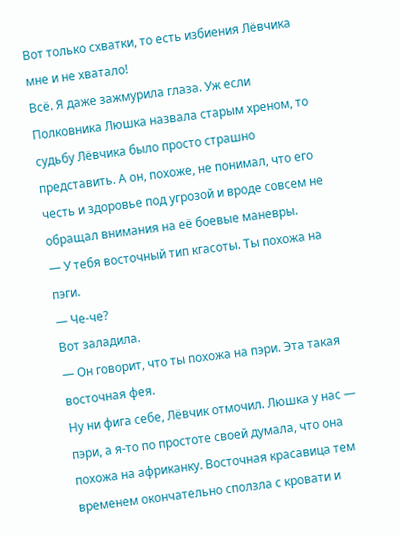Вот только схватки, то есть избиения Лёвчика мне и не хватало!
Всё. Я даже зажмурила глаза. Уж если Полковника Люшка назвала старым хреном, то судьбу Лёвчика было просто страшно представить. А он, похоже, не понимал, что его честь и здоровье под угрозой и вроде совсем не обращал внимания на её боевые маневры.
— У тебя восточный тип кгасоты. Ты похожа на пэги.
— Че-че?
Вот заладила.
— Он говорит, что ты похожа на пэри. Эта такая восточная фея.
Ну ни фига себе, Лёвчик отмочил. Люшка у нас — пэри, а я-то по простоте своей думала, что она похожа на африканку. Восточная красавица тем временем окончательно сползла с кровати и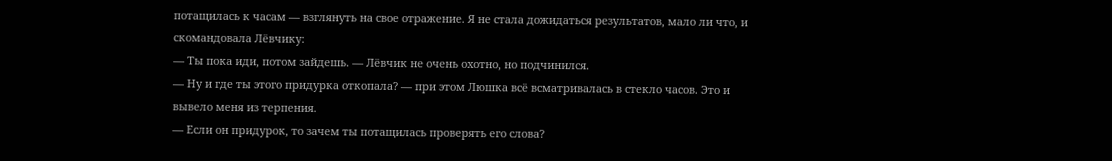потащилась к часам — взглянуть на свое отражение. Я не стала дожидаться результатов, мало ли что, и скомандовала Лёвчику:
— Ты пока иди, потом зайдешь. — Лёвчик не очень охотно, но подчинился.
— Ну и где ты этого придурка откопала? — при этом Люшка всё всматривалась в стекло часов. Это и вывело меня из терпения.
— Если он придурок, то зачем ты потащилась проверять его слова?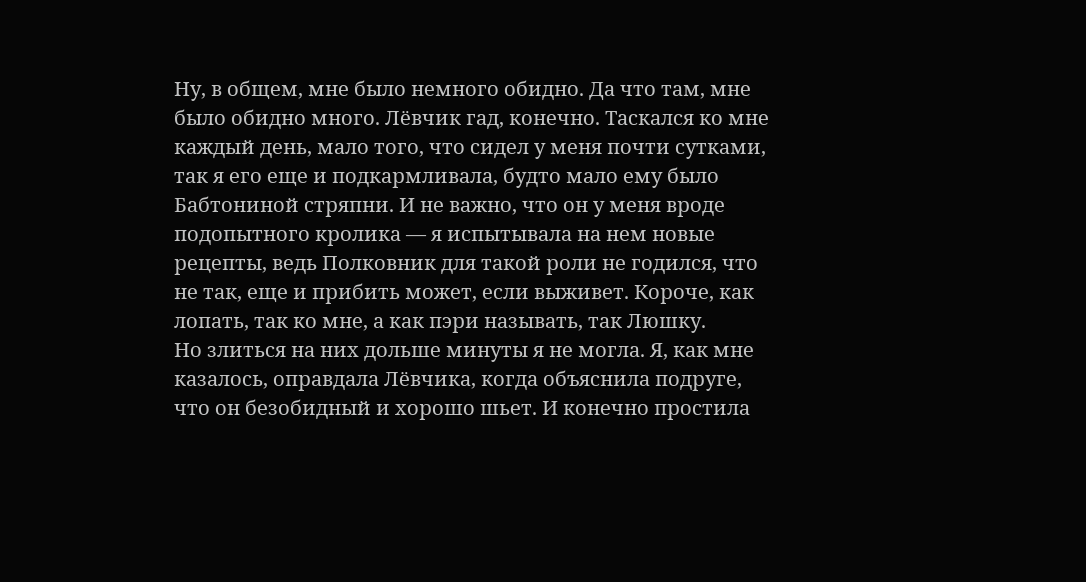Ну, в общем, мне было немного обидно. Да что там, мне было обидно много. Лёвчик гад, конечно. Таскался ко мне каждый день, мало того, что сидел у меня почти сутками, так я его еще и подкармливала, будто мало ему было Бабтониной стряпни. И не важно, что он у меня вроде подопытного кролика — я испытывала на нем новые рецепты, ведь Полковник для такой роли не годился, что не так, еще и прибить может, если выживет. Короче, как лопать, так ко мне, а как пэри называть, так Люшку.
Но злиться на них дольше минуты я не могла. Я, как мне казалось, оправдала Лёвчика, когда объяснила подруге, что он безобидный и хорошо шьет. И конечно простила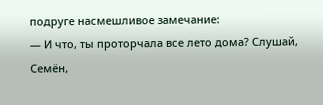подруге насмешливое замечание:
— И что, ты проторчала все лето дома? Слушай, Семён,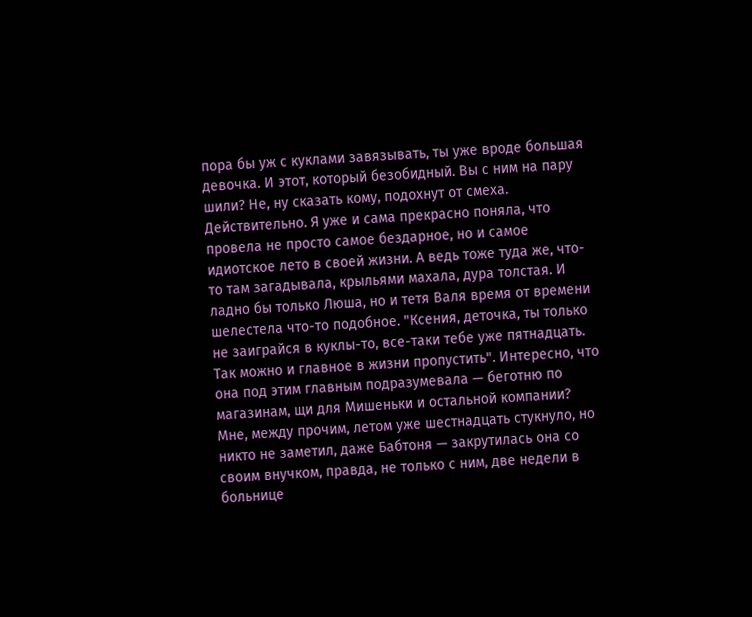пора бы уж с куклами завязывать, ты уже вроде большая девочка. И этот, который безобидный. Вы с ним на пару шили? Не, ну сказать кому, подохнут от смеха.
Действительно. Я уже и сама прекрасно поняла, что провела не просто самое бездарное, но и самое идиотское лето в своей жизни. А ведь тоже туда же, что-то там загадывала, крыльями махала, дура толстая. И ладно бы только Люша, но и тетя Валя время от времени шелестела что-то подобное. "Ксения, деточка, ты только не заиграйся в куклы-то, все-таки тебе уже пятнадцать. Так можно и главное в жизни пропустить". Интересно, что она под этим главным подразумевала — беготню по магазинам, щи для Мишеньки и остальной компании?
Мне, между прочим, летом уже шестнадцать стукнуло, но никто не заметил, даже Бабтоня — закрутилась она со своим внучком, правда, не только с ним, две недели в больнице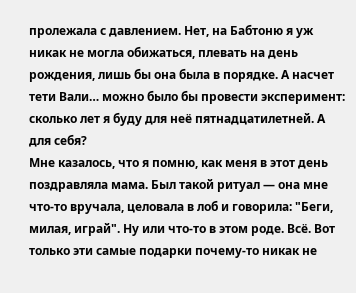пролежала с давлением. Нет, на Бабтоню я уж никак не могла обижаться, плевать на день рождения, лишь бы она была в порядке. А насчет тети Вали… можно было бы провести эксперимент: сколько лет я буду для неё пятнадцатилетней. А для себя?
Мне казалось, что я помню, как меня в этот день поздравляла мама. Был такой ритуал — она мне что-то вручала, целовала в лоб и говорила: "Беги, милая, играй". Ну или что-то в этом роде. Всё. Вот только эти самые подарки почему-то никак не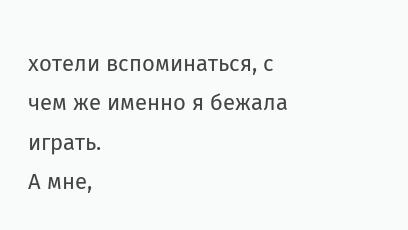хотели вспоминаться, с чем же именно я бежала играть.
А мне,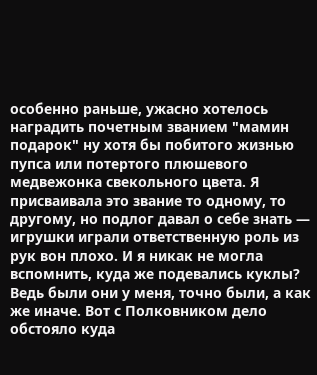особенно раньше, ужасно хотелось наградить почетным званием "мамин подарок" ну хотя бы побитого жизнью пупса или потертого плюшевого медвежонка свекольного цвета. Я присваивала это звание то одному, то другому, но подлог давал о себе знать — игрушки играли ответственную роль из рук вон плохо. И я никак не могла вспомнить, куда же подевались куклы? Ведь были они у меня, точно были, а как же иначе. Вот с Полковником дело обстояло куда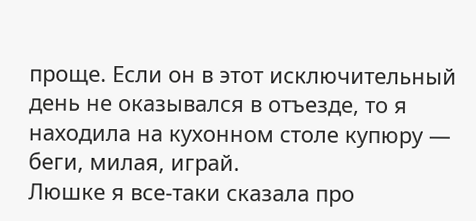проще. Если он в этот исключительный день не оказывался в отъезде, то я находила на кухонном столе купюру — беги, милая, играй.
Люшке я все-таки сказала про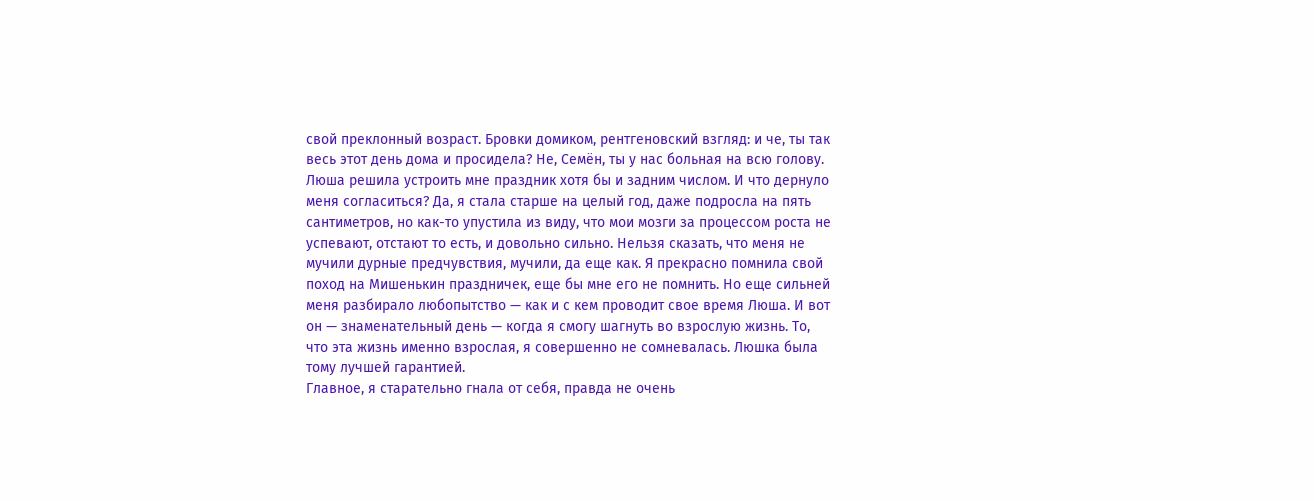свой преклонный возраст. Бровки домиком, рентгеновский взгляд: и че, ты так весь этот день дома и просидела? Не, Семён, ты у нас больная на всю голову.
Люша решила устроить мне праздник хотя бы и задним числом. И что дернуло меня согласиться? Да, я стала старше на целый год, даже подросла на пять сантиметров, но как-то упустила из виду, что мои мозги за процессом роста не успевают, отстают то есть, и довольно сильно. Нельзя сказать, что меня не мучили дурные предчувствия, мучили, да еще как. Я прекрасно помнила свой поход на Мишенькин праздничек, еще бы мне его не помнить. Но еще сильней меня разбирало любопытство — как и с кем проводит свое время Люша. И вот он — знаменательный день — когда я смогу шагнуть во взрослую жизнь. То, что эта жизнь именно взрослая, я совершенно не сомневалась. Люшка была тому лучшей гарантией.
Главное, я старательно гнала от себя, правда не очень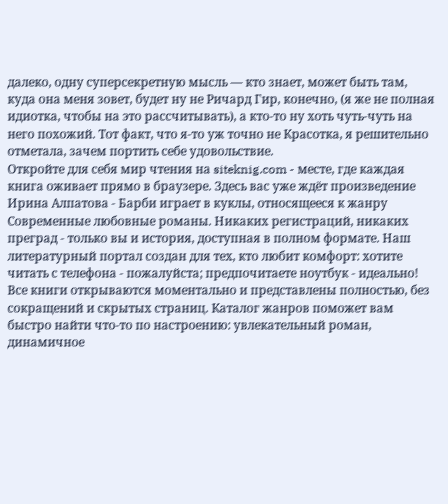далеко, одну суперсекретную мысль — кто знает, может быть там, куда она меня зовет, будет ну не Ричард Гир, конечно, (я же не полная идиотка, чтобы на это рассчитывать), а кто-то ну хоть чуть-чуть на него похожий. Тот факт, что я-то уж точно не Красотка, я решительно отметала, зачем портить себе удовольствие.
Откройте для себя мир чтения на siteknig.com - месте, где каждая книга оживает прямо в браузере. Здесь вас уже ждёт произведение Ирина Алпатова - Барби играет в куклы, относящееся к жанру Современные любовные романы. Никаких регистраций, никаких преград - только вы и история, доступная в полном формате. Наш литературный портал создан для тех, кто любит комфорт: хотите читать с телефона - пожалуйста; предпочитаете ноутбук - идеально! Все книги открываются моментально и представлены полностью, без сокращений и скрытых страниц. Каталог жанров поможет вам быстро найти что-то по настроению: увлекательный роман, динамичное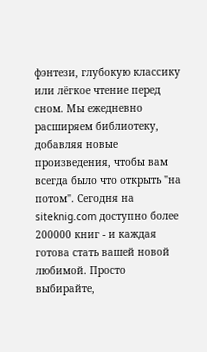фэнтези, глубокую классику или лёгкое чтение перед сном. Мы ежедневно расширяем библиотеку, добавляя новые произведения, чтобы вам всегда было что открыть "на потом". Сегодня на siteknig.com доступно более 200000 книг - и каждая готова стать вашей новой любимой. Просто выбирайте,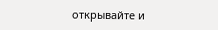открывайте и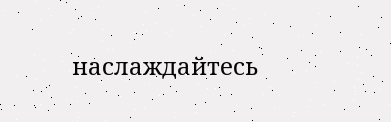наслаждайтесь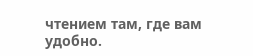чтением там, где вам удобно.